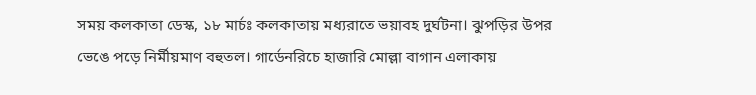সময় কলকাতা ডেস্ক, ১৮ মার্চঃ কলকাতায় মধ্যরাতে ভয়াবহ দুর্ঘটনা। ঝুপড়ির উপর ভেঙে পড়ে নির্মীয়মাণ বহুতল। গার্ডেনরিচে হাজারি মোল্লা বাগান এলাকায়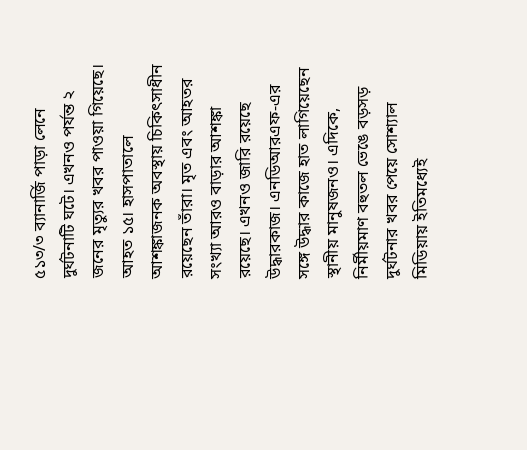৫১৩/৩ ব্যানার্জি পাড়া লেনে দুর্ঘটনাটি ঘটে। এখনও পর্যন্ত ২ জনের মৃত্যুর খবর পাওয়া গিয়েছে। আহত ১৫। হাসপাতালে আশঙ্কাজনক অবস্থায় চিকিৎসাধীন রয়েছেন তাঁরা। মৃত এবং আহতর সংখ্যা আরও বাড়ার আশঙ্কা রয়েছে। এখনও জারি রয়েছে উদ্ধারকাজ। এনডিআরএফ-এর সঙ্গে উদ্ধার কাজে হাত লাগিয়েছেন স্থানীয় মানুষজনও। এদিকে, নির্মীয়মাণ বহুতল ভেঙে বড়সড় দুর্ঘটনার খবর পেয়ে সোশ্যাল মিডিয়ায় ইতিমধ্যেই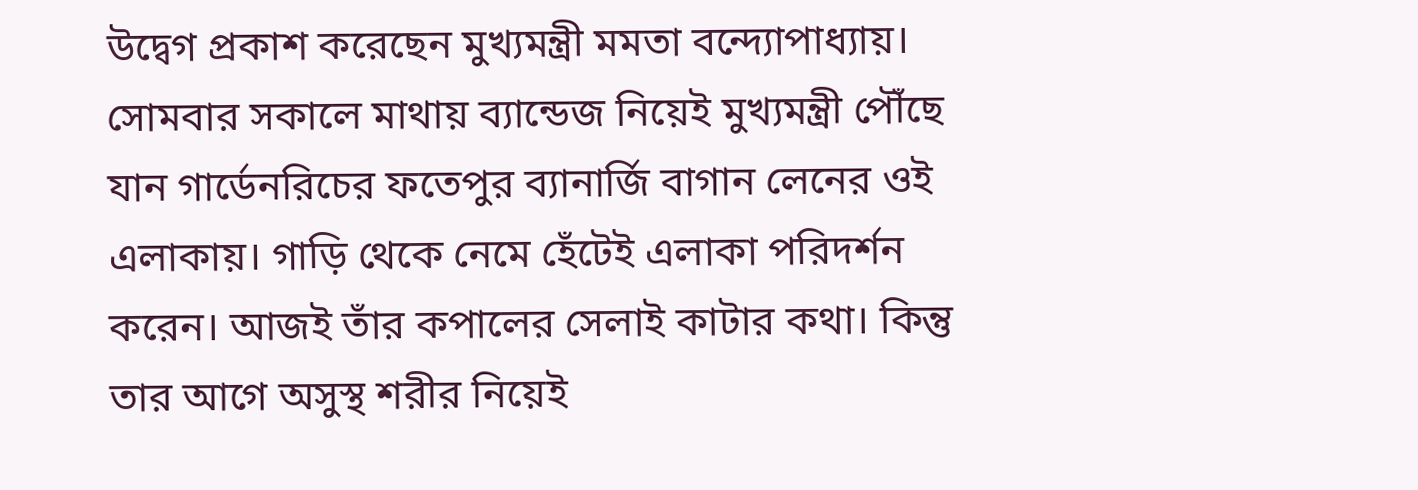উদ্বেগ প্রকাশ করেছেন মুখ্যমন্ত্রী মমতা বন্দ্যোপাধ্যায়। সোমবার সকালে মাথায় ব্যান্ডেজ নিয়েই মুখ্যমন্ত্রী পৌঁছে যান গার্ডেনরিচের ফতেপুর ব্যানার্জি বাগান লেনের ওই এলাকায়। গাড়ি থেকে নেমে হেঁটেই এলাকা পরিদর্শন করেন। আজই তাঁর কপালের সেলাই কাটার কথা। কিন্তু তার আগে অসুস্থ শরীর নিয়েই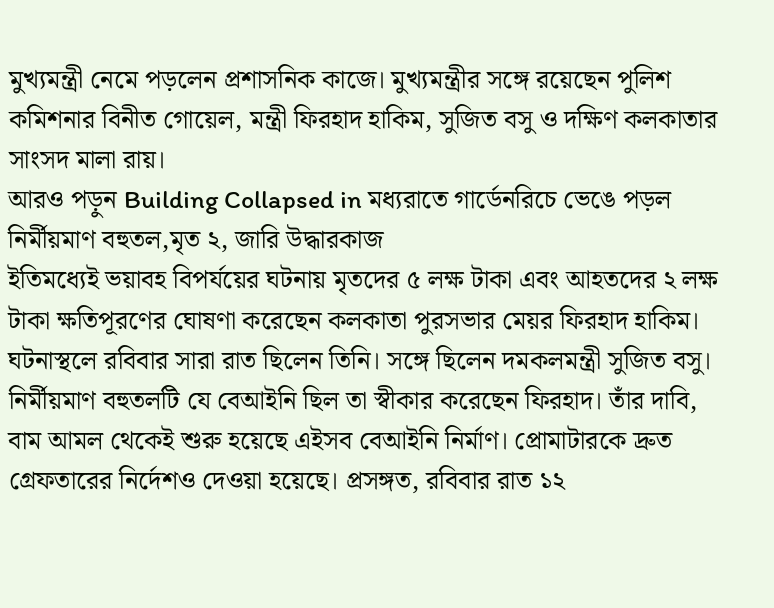মুখ্যমন্ত্রী নেমে পড়লেন প্রশাসনিক কাজে। মুখ্যমন্ত্রীর সঙ্গে রয়েছেন পুলিশ কমিশনার বিনীত গোয়েল, মন্ত্রী ফিরহাদ হাকিম, সুজিত বসু ও দক্ষিণ কলকাতার সাংসদ মালা রায়।
আরও পড়ুন Building Collapsed in মধ্যরাতে গার্ডেনরিচে ভেঙে পড়ল নির্মীয়মাণ বহুতল,মৃত ২, জারি উদ্ধারকাজ
ইতিমধ্যেই ভয়াবহ বিপর্যয়ের ঘটনায় মৃতদের ৫ লক্ষ টাকা এবং আহতদের ২ লক্ষ টাকা ক্ষতিপূরণের ঘোষণা করেছেন কলকাতা পুরসভার মেয়র ফিরহাদ হাকিম। ঘটনাস্থলে রবিবার সারা রাত ছিলেন তিনি। সঙ্গে ছিলেন দমকলমন্ত্রী সুজিত বসু। নির্মীয়মাণ বহুতলটি যে বেআইনি ছিল তা স্বীকার করেছেন ফিরহাদ। তাঁর দাবি, বাম আমল থেকেই শুরু হয়েছে এইসব বেআইনি নির্মাণ। প্রোমাটারকে দ্রুত গ্রেফতারের নির্দেশও দেওয়া হয়েছে। প্রসঙ্গত, রবিবার রাত ১২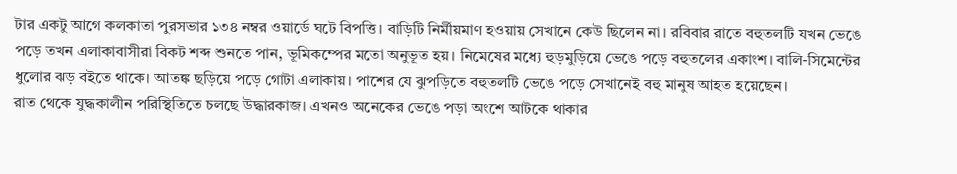টার একটু আগে কলকাতা পুরসভার ১৩৪ নম্বর ওয়ার্ডে ঘটে বিপত্তি। বাড়িটি নির্মীয়মাণ হওয়ায় সেখানে কেউ ছিলেন না। রবিবার রাতে বহুতলটি যখন ভেঙে পড়ে তখন এলাকাবাসীরা বিকট শব্দ শুনতে পান, ভূমিকম্পের মতো অনুভূত হয়। নিমেষের মধ্যে হুড়মুড়িয়ে ভেঙে পড়ে বহুতলের একাংশ। বালি-সিমেন্টের ধুলোর ঝড় বইতে থাকে। আতঙ্ক ছড়িয়ে পড়ে গোটা এলাকায়। পাশের যে ঝুপড়িতে বহুতলটি ভেঙে পড়ে সেখানেই বহু মানুষ আহত হয়েছেন।
রাত থেকে যুদ্ধকালীন পরিস্থিতিতে চলছে উদ্ধারকাজ। এখনও অনেকের ভেঙে পড়া অংশে আটকে থাকার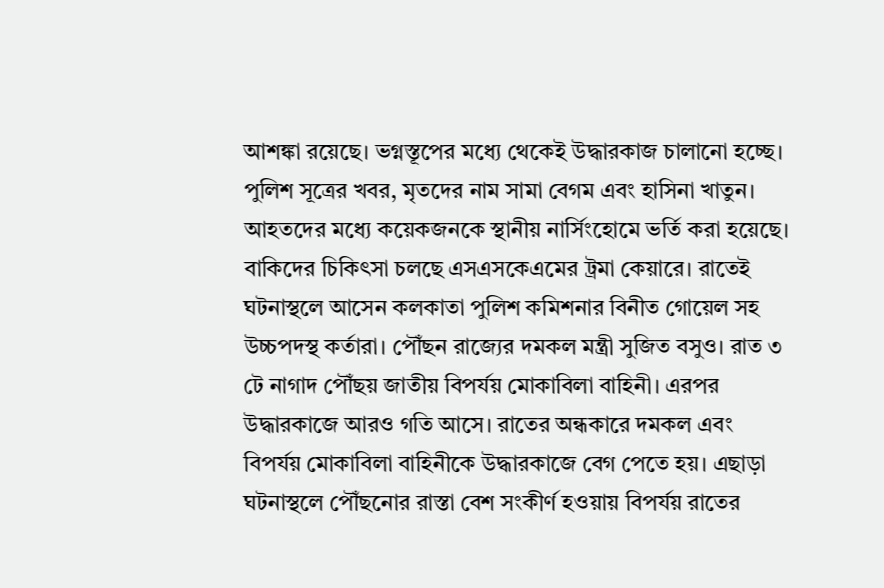আশঙ্কা রয়েছে। ভগ্নস্তূপের মধ্যে থেকেই উদ্ধারকাজ চালানো হচ্ছে। পুলিশ সূত্রের খবর, মৃতদের নাম সামা বেগম এবং হাসিনা খাতুন। আহতদের মধ্যে কয়েকজনকে স্থানীয় নার্সিংহোমে ভর্তি করা হয়েছে। বাকিদের চিকিৎসা চলছে এসএসকেএমের ট্রমা কেয়ারে। রাতেই ঘটনাস্থলে আসেন কলকাতা পুলিশ কমিশনার বিনীত গোয়েল সহ উচ্চপদস্থ কর্তারা। পৌঁছন রাজ্যের দমকল মন্ত্রী সুজিত বসুও। রাত ৩ টে নাগাদ পৌঁছয় জাতীয় বিপর্যয় মোকাবিলা বাহিনী। এরপর উদ্ধারকাজে আরও গতি আসে। রাতের অন্ধকারে দমকল এবং বিপর্যয় মোকাবিলা বাহিনীকে উদ্ধারকাজে বেগ পেতে হয়। এছাড়া ঘটনাস্থলে পৌঁছনোর রাস্তা বেশ সংকীর্ণ হওয়ায় বিপর্যয় রাতের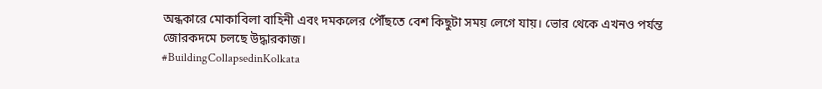অন্ধকারে মোকাবিলা বাহিনী এবং দমকলের পৌঁছতে বেশ কিছুটা সময় লেগে যায়। ভোর থেকে এখনও পর্যন্ত জোরকদমে চলছে উদ্ধারকাজ।
#BuildingCollapsedinKolkata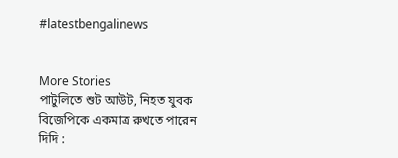#latestbengalinews


More Stories
পাটুলিতে শুট আউট, নিহত যুবক
বিজেপিকে একমাত্র রুখতে পারেন দিদি :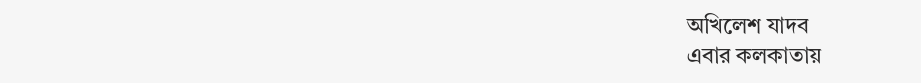অখিলেশ যাদব
এবার কলকাতায়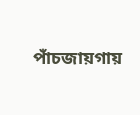পাঁচজায়গায়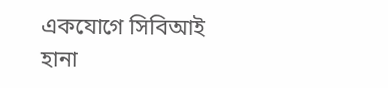একযোগে সিবিআই হানা